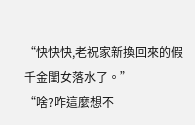“快快快,老祝家新換回來的假千金閨女落水了。”
“啥?咋這麼想不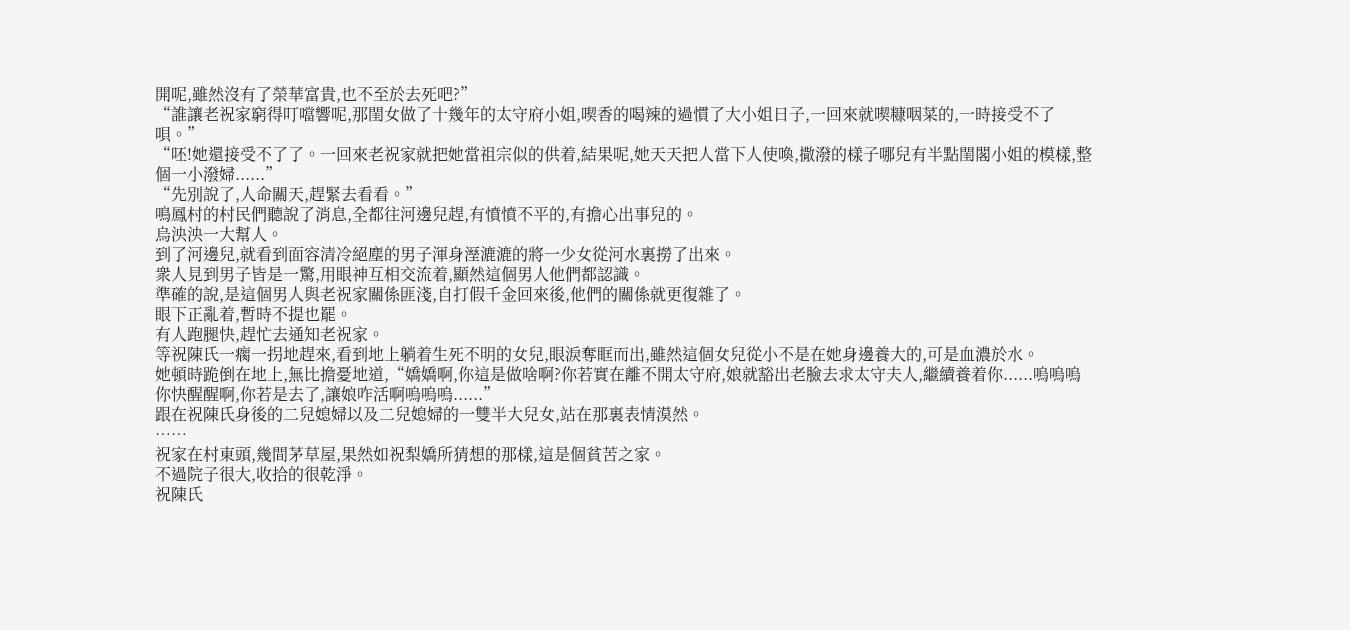開呢,雖然沒有了榮華富貴,也不至於去死吧?”
“誰讓老祝家窮得叮噹響呢,那閨女做了十幾年的太守府小姐,喫香的喝辣的過慣了大小姐日子,一回來就喫糠咽菜的,一時接受不了唄。”
“呸!她還接受不了了。一回來老祝家就把她當祖宗似的供着,結果呢,她天天把人當下人使喚,撒潑的樣子哪兒有半點閨閣小姐的模樣,整個一小潑婦......”
“先別說了,人命關天,趕緊去看看。”
鳴鳳村的村民們聽說了消息,全都往河邊兒趕,有憤憤不平的,有擔心出事兒的。
烏泱泱一大幫人。
到了河邊兒,就看到面容清冷絕塵的男子渾身溼漉漉的將一少女從河水裏撈了出來。
衆人見到男子皆是一驚,用眼神互相交流着,顯然這個男人他們都認識。
準確的說,是這個男人與老祝家關係匪淺,自打假千金回來後,他們的關係就更復雜了。
眼下正亂着,暫時不提也罷。
有人跑腿快,趕忙去通知老祝家。
等祝陳氏一瘸一拐地趕來,看到地上躺着生死不明的女兒,眼淚奪眶而出,雖然這個女兒從小不是在她身邊養大的,可是血濃於水。
她頓時跪倒在地上,無比擔憂地道,“嬌嬌啊,你這是做啥啊?你若實在離不開太守府,娘就豁出老臉去求太守夫人,繼續養着你......嗚嗚嗚你快醒醒啊,你若是去了,讓娘咋活啊嗚嗚嗚......”
跟在祝陳氏身後的二兒媳婦以及二兒媳婦的一雙半大兒女,站在那裏表情漠然。
……
祝家在村東頭,幾間茅草屋,果然如祝梨嬌所猜想的那樣,這是個貧苦之家。
不過院子很大,收拾的很乾淨。
祝陳氏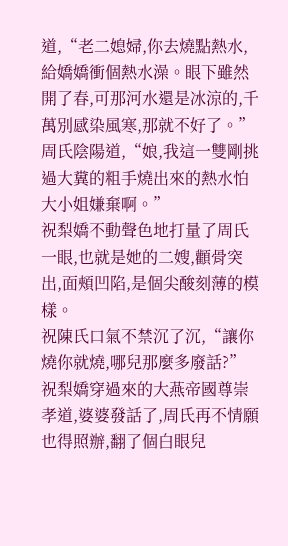道,“老二媳婦,你去燒點熱水,給嬌嬌衝個熱水澡。眼下雖然開了春,可那河水還是冰涼的,千萬別感染風寒,那就不好了。”
周氏陰陽道,“娘,我這一雙剛挑過大糞的粗手燒出來的熱水怕大小姐嫌棄啊。”
祝梨嬌不動聲色地打量了周氏一眼,也就是她的二嫂,顴骨突出,面頰凹陷,是個尖酸刻薄的模樣。
祝陳氏口氣不禁沉了沉,“讓你燒你就燒,哪兒那麼多廢話?”
祝梨嬌穿過來的大燕帝國尊崇孝道,婆婆發話了,周氏再不情願也得照辦,翻了個白眼兒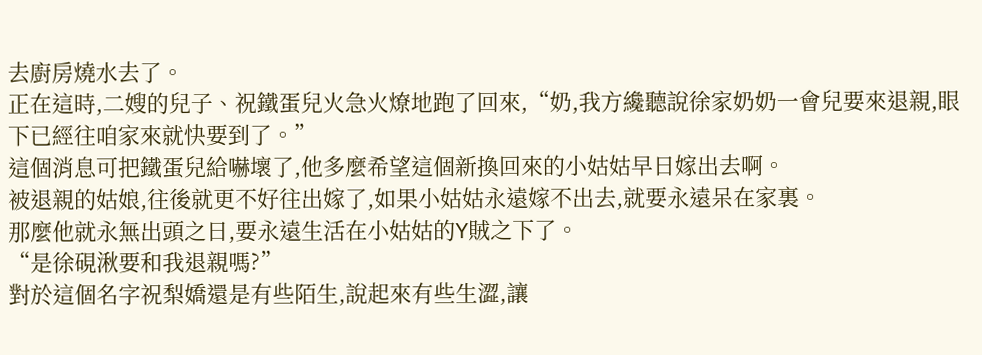去廚房燒水去了。
正在這時,二嫂的兒子、祝鐵蛋兒火急火燎地跑了回來,“奶,我方纔聽說徐家奶奶一會兒要來退親,眼下已經往咱家來就快要到了。”
這個消息可把鐵蛋兒給嚇壞了,他多麼希望這個新換回來的小姑姑早日嫁出去啊。
被退親的姑娘,往後就更不好往出嫁了,如果小姑姑永遠嫁不出去,就要永遠呆在家裏。
那麼他就永無出頭之日,要永遠生活在小姑姑的Y賊之下了。
“是徐硯湫要和我退親嗎?”
對於這個名字祝梨嬌還是有些陌生,說起來有些生澀,讓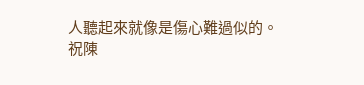人聽起來就像是傷心難過似的。
祝陳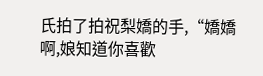氏拍了拍祝梨嬌的手,“嬌嬌啊,娘知道你喜歡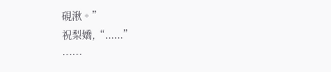硯湫。”
祝梨嬌,“......”
……